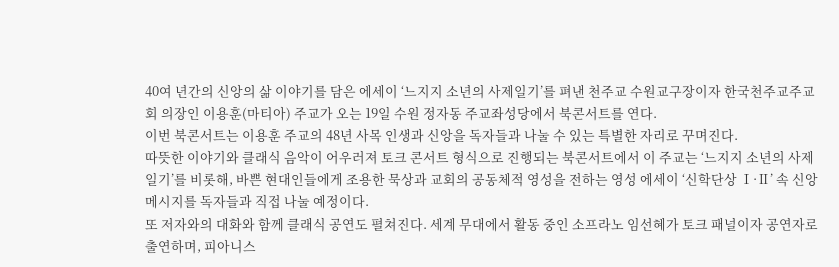40여 년간의 신앙의 삶 이야기를 담은 에세이 ‘느지지 소년의 사제일기’를 펴낸 천주교 수원교구장이자 한국천주교주교회 의장인 이용훈(마티아) 주교가 오는 19일 수원 정자동 주교좌성당에서 북콘서트를 연다.
이번 북콘서트는 이용훈 주교의 48년 사목 인생과 신앙을 독자들과 나눌 수 있는 특별한 자리로 꾸며진다.
따뜻한 이야기와 클래식 음악이 어우러져 토크 콘서트 형식으로 진행되는 북콘서트에서 이 주교는 ‘느지지 소년의 사제일기’를 비롯해, 바쁜 현대인들에게 조용한 묵상과 교회의 공동체적 영성을 전하는 영성 에세이 ‘신학단상 Ⅰ·Ⅱ’ 속 신앙 메시지를 독자들과 직접 나눌 예정이다.
또 저자와의 대화와 함께 클래식 공연도 펼쳐진다. 세계 무대에서 활동 중인 소프라노 임선혜가 토크 패널이자 공연자로 출연하며, 피아니스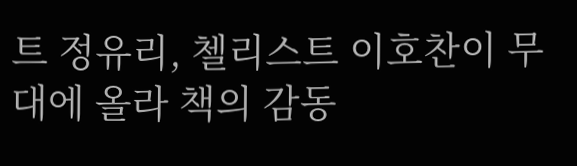트 정유리, 첼리스트 이호찬이 무대에 올라 책의 감동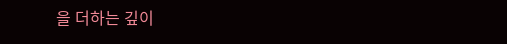을 더하는 깊이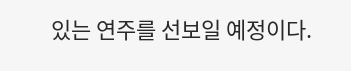있는 연주를 선보일 예정이다.